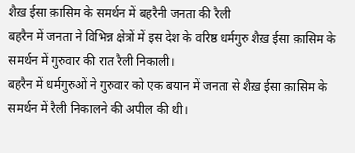शैख़ ईसा क़ासिम के समर्थन में बहरैनी जनता की रैली
बहरैन में जनता ने विभिन्न क्षेत्रों में इस देश के वरिष्ठ धर्मगुरु शैख़ ईसा क़ासिम के समर्थन में गुरुवार की रात रैली निकाली।
बहरैन में धर्मगुरुओं ने गुरुवार को एक बयान में जनता से शैख़ ईसा क़ासिम के समर्थन में रैली निकालने की अपील की थी।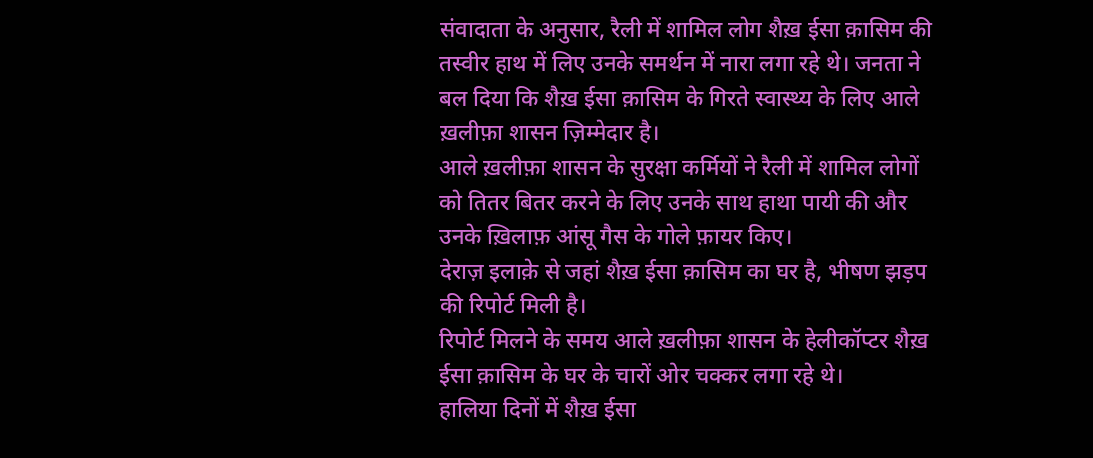संवादाता के अनुसार, रैली में शामिल लोग शैख़ ईसा क़ासिम की तस्वीर हाथ में लिए उनके समर्थन में नारा लगा रहे थे। जनता ने बल दिया कि शैख़ ईसा क़ासिम के गिरते स्वास्थ्य के लिए आले ख़लीफ़ा शासन ज़िम्मेदार है।
आले ख़लीफ़ा शासन के सुरक्षा कर्मियों ने रैली में शामिल लोगों को तितर बितर करने के लिए उनके साथ हाथा पायी की और उनके ख़िलाफ़ आंसू गैस के गोले फ़ायर किए।
देराज़ इलाक़े से जहां शैख़ ईसा क़ासिम का घर है, भीषण झड़प की रिपोर्ट मिली है।
रिपोर्ट मिलने के समय आले ख़लीफ़ा शासन के हेलीकॉप्टर शैख़ ईसा क़ासिम के घर के चारों ओर चक्कर लगा रहे थे।
हालिया दिनों में शैख़ ईसा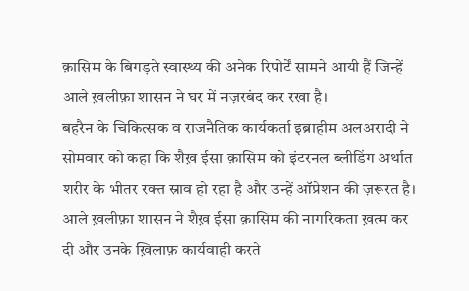क़ासिम के बिगड़ते स्वास्थ्य की अनेक रिपोर्टें सामने आयी हैं जिन्हें आले ख़लीफ़ा शासन ने घर में नज़रबंद कर रखा है।
बहरैन के चिकित्सक व राजनैतिक कार्यकर्ता इब्राहीम अलअरादी ने सोमवार को कहा कि शैख़ ईसा क़ासिम को इंटरनल ब्लीडिंग अर्थात शरीर के भीतर रक्त स्राव हो रहा है और उन्हें ऑप्रेशन की ज़रूरत है।
आले ख़लीफ़ा शासन ने शैख़ ईसा क़ासिम की नागरिकता ख़त्म कर दी और उनके ख़िलाफ़ कार्यवाही करते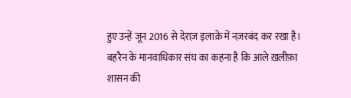हुए उन्हें जून 2016 से देराज़ इलाक़े में नज़रबंद कर रखा है।
बहरैन के मानवाधिकार संघ का कहना है कि आले ख़लीफ़ा शासन की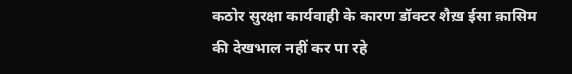कठोर सुरक्षा कार्यवाही के कारण डॉक्टर शैख़ ईसा क़ासिम की देखभाल नहीं कर पा रहे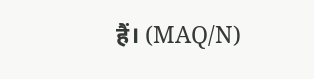हैं। (MAQ/N)